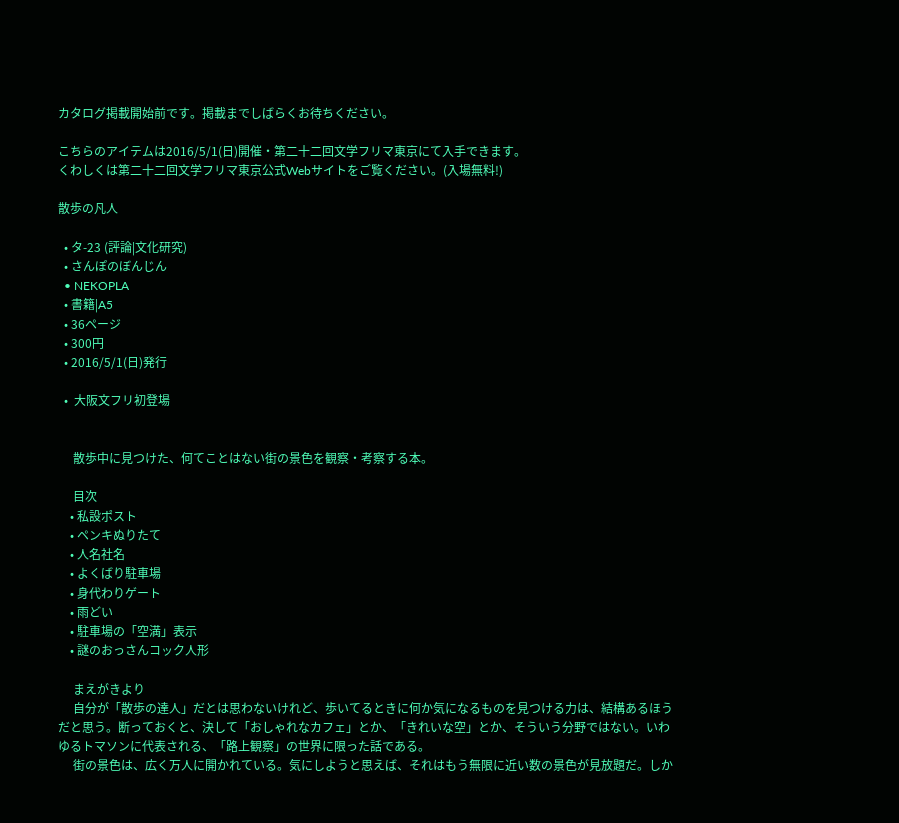カタログ掲載開始前です。掲載までしばらくお待ちください。

こちらのアイテムは2016/5/1(日)開催・第二十二回文学フリマ東京にて入手できます。
くわしくは第二十二回文学フリマ東京公式Webサイトをご覧ください。(入場無料!)

散歩の凡人

  • タ-23 (評論|文化研究)
  • さんぽのぼんじん
  • NEKOPLA
  • 書籍|A5
  • 36ページ
  • 300円
  • 2016/5/1(日)発行

  •  大阪文フリ初登場


     散歩中に見つけた、何てことはない街の景色を観察・考察する本。

     目次
    • 私設ポスト
    • ペンキぬりたて
    • 人名社名
    • よくばり駐車場
    • 身代わりゲート
    • 雨どい
    • 駐車場の「空満」表示
    • 謎のおっさんコック人形

     まえがきより
     自分が「散歩の達人」だとは思わないけれど、歩いてるときに何か気になるものを見つける力は、結構あるほうだと思う。断っておくと、決して「おしゃれなカフェ」とか、「きれいな空」とか、そういう分野ではない。いわゆるトマソンに代表される、「路上観察」の世界に限った話である。
     街の景色は、広く万人に開かれている。気にしようと思えば、それはもう無限に近い数の景色が見放題だ。しか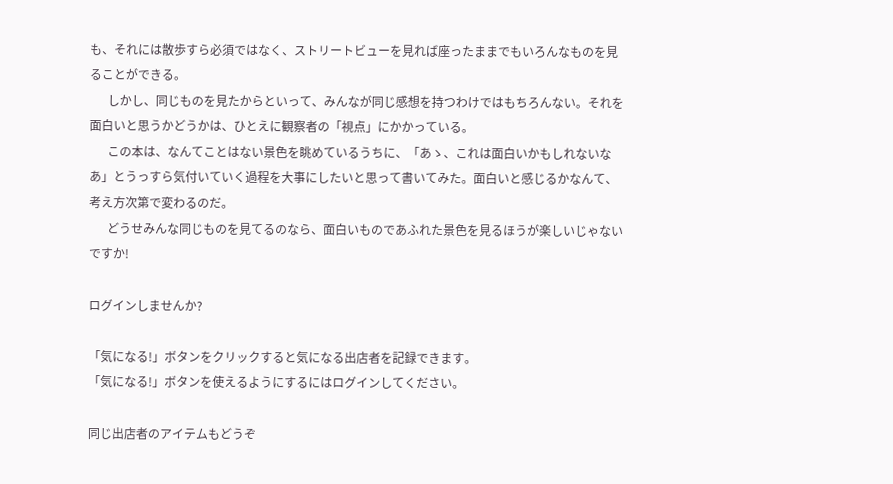も、それには散歩すら必須ではなく、ストリートビューを見れば座ったままでもいろんなものを見ることができる。
      しかし、同じものを見たからといって、みんなが同じ感想を持つわけではもちろんない。それを面白いと思うかどうかは、ひとえに観察者の「視点」にかかっている。
      この本は、なんてことはない景色を眺めているうちに、「あゝ、これは面白いかもしれないなあ」とうっすら気付いていく過程を大事にしたいと思って書いてみた。面白いと感じるかなんて、考え方次第で変わるのだ。
      どうせみんな同じものを見てるのなら、面白いものであふれた景色を見るほうが楽しいじゃないですか!

ログインしませんか?

「気になる!」ボタンをクリックすると気になる出店者を記録できます。
「気になる!」ボタンを使えるようにするにはログインしてください。

同じ出店者のアイテムもどうぞ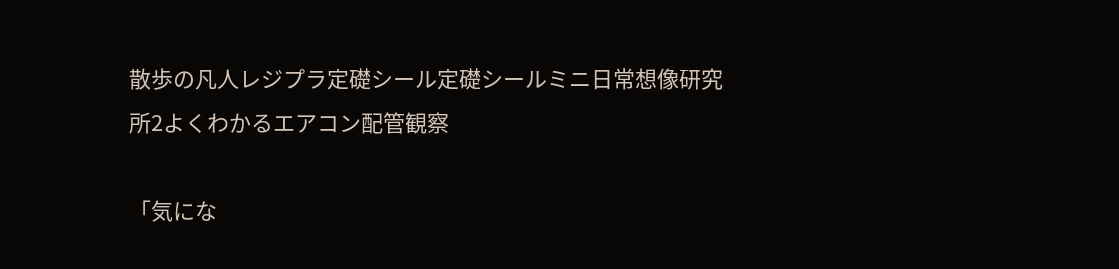散歩の凡人レジプラ定礎シール定礎シールミニ日常想像研究所2よくわかるエアコン配管観察

「気にな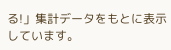る!」集計データをもとに表示しています。